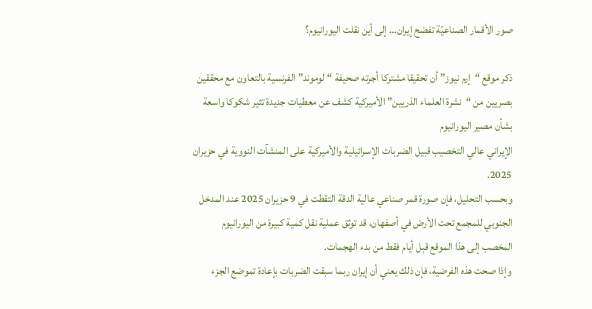صور الأقمار الصناعيّة تفضح إيران… إلى أين نقلت اليورانيوم؟

ذكر موقع “إرم نيوز” أن تحقيقا مشتركا أجرته صحيفة “لوموند” الفرنسية بالتعاون مع محققين بصريين من “نشرة العلماء الذريين” الأميركية كشف عن معطيات جديدة تثير شكوكا واسعة بشأن مصير اليورانيوم
الإيراني عالي التخصيب قبيل الضربات الإسرائيلية والأميركية على المنشآت النووية في حزيران 2025.
وبحسب التحليل، فإن صورة قمر صناعي عالية الدقة التقطت في 9 حزيران 2025 عند المدخل الجنوبي للمجمع تحت الأرض في أصفهان، قد توثق عملية نقل كمية كبيرة من اليورانيوم المخصب إلى هذا الموقع قبل أيام فقط من بدء الهجمات.
وإذا صحت هذه الفرضية، فإن ذلك يعني أن إيران ربما سبقت الضربات بإعادة تموضع الجزء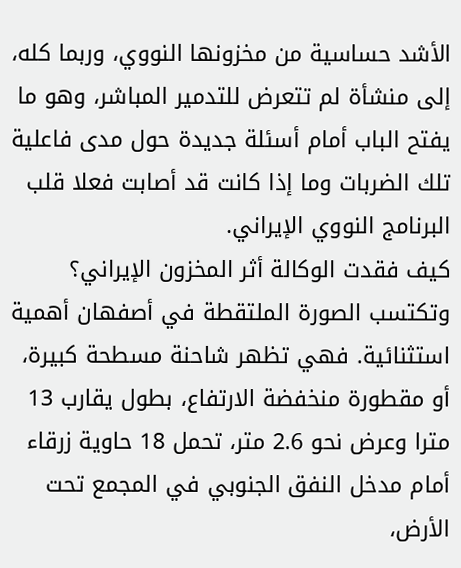الأشد حساسية من مخزونها النووي، وربما كله، إلى منشأة لم تتعرض للتدمير المباشر، وهو ما يفتح الباب أمام أسئلة جديدة حول مدى فاعلية تلك الضربات وما إذا كانت قد أصابت فعلا قلب البرنامج النووي الإيراني.
كيف فقدت الوكالة أثر المخزون الإيراني؟
وتكتسب الصورة الملتقطة في أصفهان أهمية استثنائية. فهي تظهر شاحنة مسطحة كبيرة، أو مقطورة منخفضة الارتفاع، بطول يقارب 13 مترا وعرض نحو 2.6 متر، تحمل 18 حاوية زرقاء أمام مدخل النفق الجنوبي في المجمع تحت الأرض،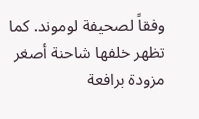وفقاً لصحيفة لوموند. كما تظهر خلفها شاحنة أصغر مزودة برافعة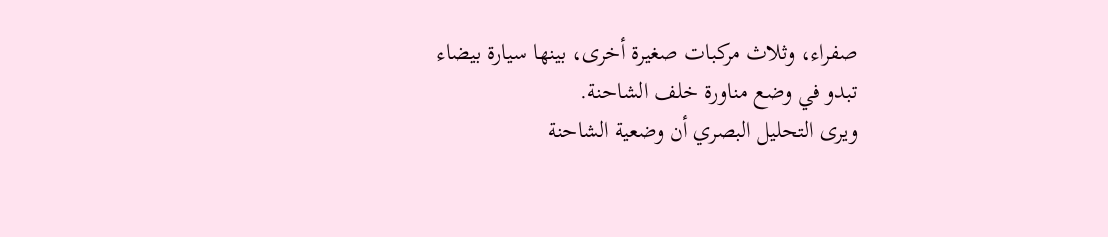صفراء، وثلاث مركبات صغيرة أخرى، بينها سيارة بيضاء تبدو في وضع مناورة خلف الشاحنة.
ويرى التحليل البصري أن وضعية الشاحنة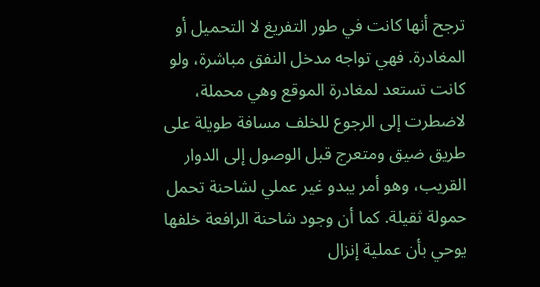ترجح أنها كانت في طور التفريغ لا التحميل أو المغادرة. فهي تواجه مدخل النفق مباشرة، ولو كانت تستعد لمغادرة الموقع وهي محملة، لاضطرت إلى الرجوع للخلف مسافة طويلة على طريق ضيق ومتعرج قبل الوصول إلى الدوار القريب، وهو أمر يبدو غير عملي لشاحنة تحمل حمولة ثقيلة. كما أن وجود شاحنة الرافعة خلفها يوحي بأن عملية إنزال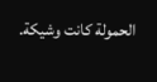الحمولة كانت وشيكة.